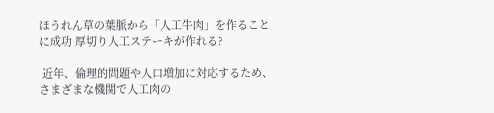ほうれん草の葉脈から「人工牛肉」を作ることに成功 厚切り人工ステーキが作れる?

 近年、倫理的問題や人口増加に対応するため、さまざまな機関で人工肉の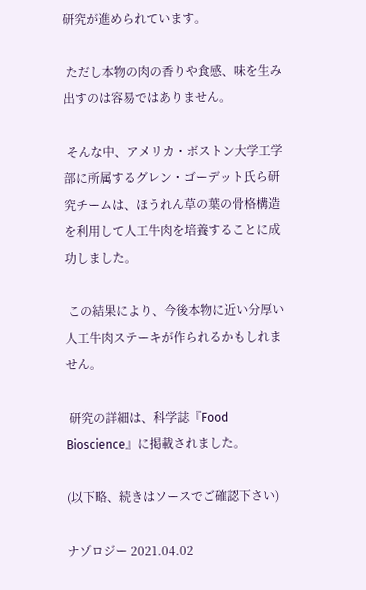研究が進められています。

 ただし本物の肉の香りや食感、味を生み出すのは容易ではありません。

 そんな中、アメリカ・ボストン大学工学部に所属するグレン・ゴーデット氏ら研究チームは、ほうれん草の葉の骨格構造を利用して人工牛肉を培養することに成功しました。

 この結果により、今後本物に近い分厚い人工牛肉ステーキが作られるかもしれません。

 研究の詳細は、科学誌『Food Bioscience』に掲載されました。

(以下略、続きはソースでご確認下さい)

ナゾロジー 2021.04.02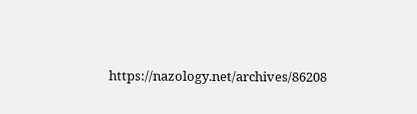https://nazology.net/archives/86208